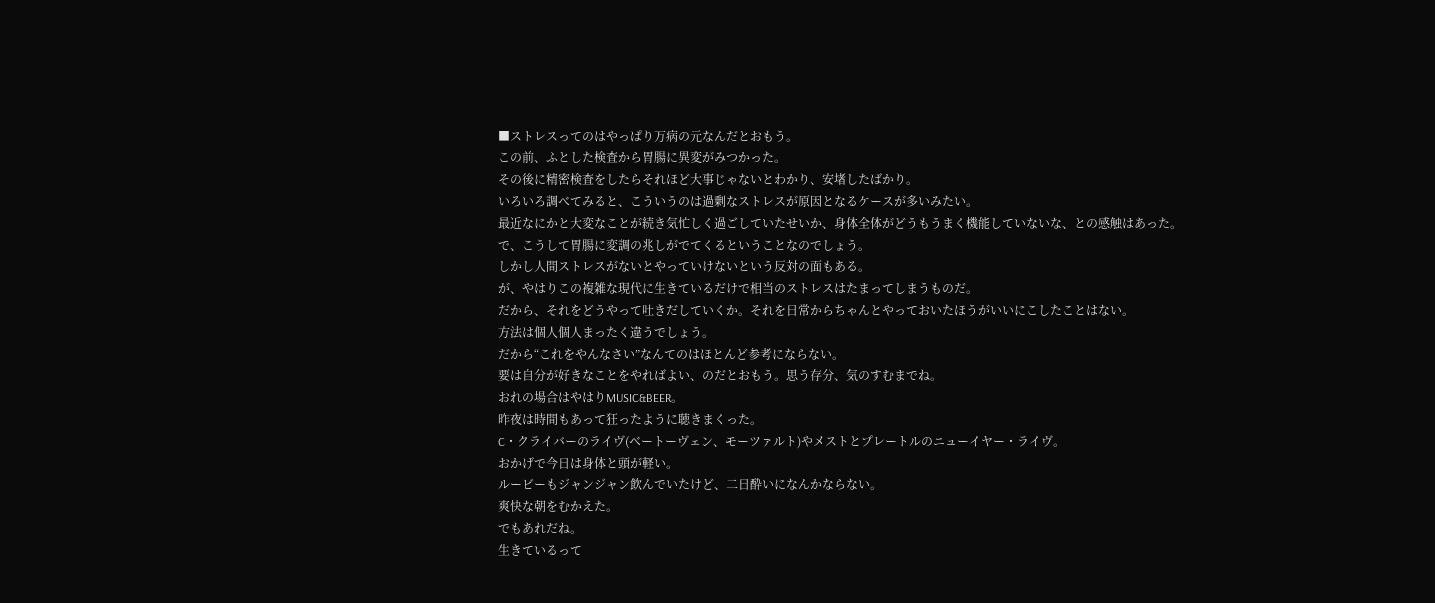■ストレスってのはやっぱり万病の元なんだとおもう。
この前、ふとした検査から胃腸に異変がみつかった。
その後に精密検査をしたらそれほど大事じゃないとわかり、安堵したばかり。
いろいろ調べてみると、こういうのは過剰なストレスが原因となるケースが多いみたい。
最近なにかと大変なことが続き気忙しく過ごしていたせいか、身体全体がどうもうまく機能していないな、との感触はあった。
で、こうして胃腸に変調の兆しがでてくるということなのでしょう。
しかし人間ストレスがないとやっていけないという反対の面もある。
が、やはりこの複雑な現代に生きているだけで相当のストレスはたまってしまうものだ。
だから、それをどうやって吐きだしていくか。それを日常からちゃんとやっておいたほうがいいにこしたことはない。
方法は個人個人まったく違うでしょう。
だから“これをやんなさい”なんてのはほとんど参考にならない。
要は自分が好きなことをやればよい、のだとおもう。思う存分、気のすむまでね。
おれの場合はやはりMUSIC&BEER。
昨夜は時間もあって狂ったように聴きまくった。
C・クライバーのライヴ(ベートーヴェン、モーツァルト)やメストとプレートルのニューイヤー・ライヴ。
おかげで今日は身体と頭が軽い。
ルービーもジャンジャン飲んでいたけど、二日酔いになんかならない。
爽快な朝をむかえた。
でもあれだね。
生きているって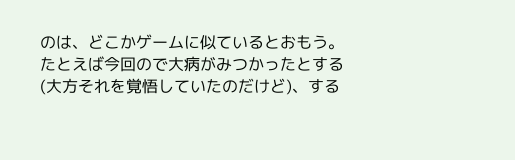のは、どこかゲームに似ているとおもう。
たとえば今回ので大病がみつかったとする(大方それを覚悟していたのだけど)、する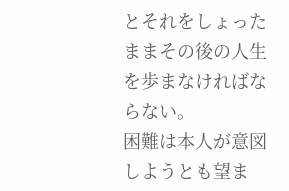とそれをしょったままその後の人生を歩まなければならない。
困難は本人が意図しようとも望ま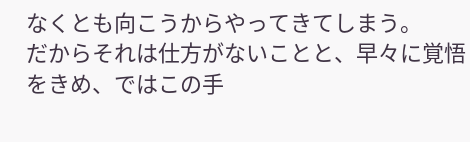なくとも向こうからやってきてしまう。
だからそれは仕方がないことと、早々に覚悟をきめ、ではこの手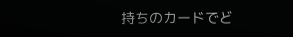持ちのカードでど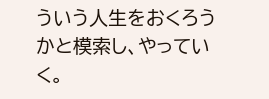ういう人生をおくろうかと模索し、やっていく。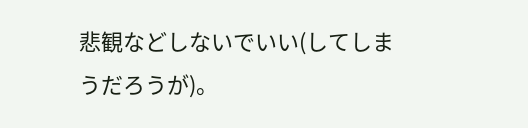悲観などしないでいい(してしまうだろうが)。